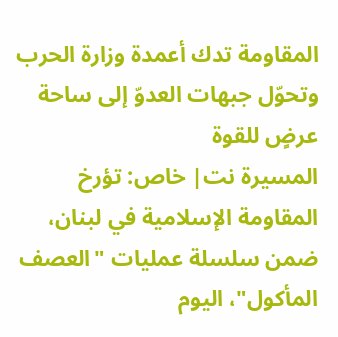المقاومة تدك أعمدة وزارة الحرب وتحوّل جبهات العدوّ إلى ساحة عرضٍ للقوة
المسيرة نت| خاص: تؤرخ المقاومة الإسلامية في لبنان، ضمن سلسلة عمليات "العصف المأكول"، اليوم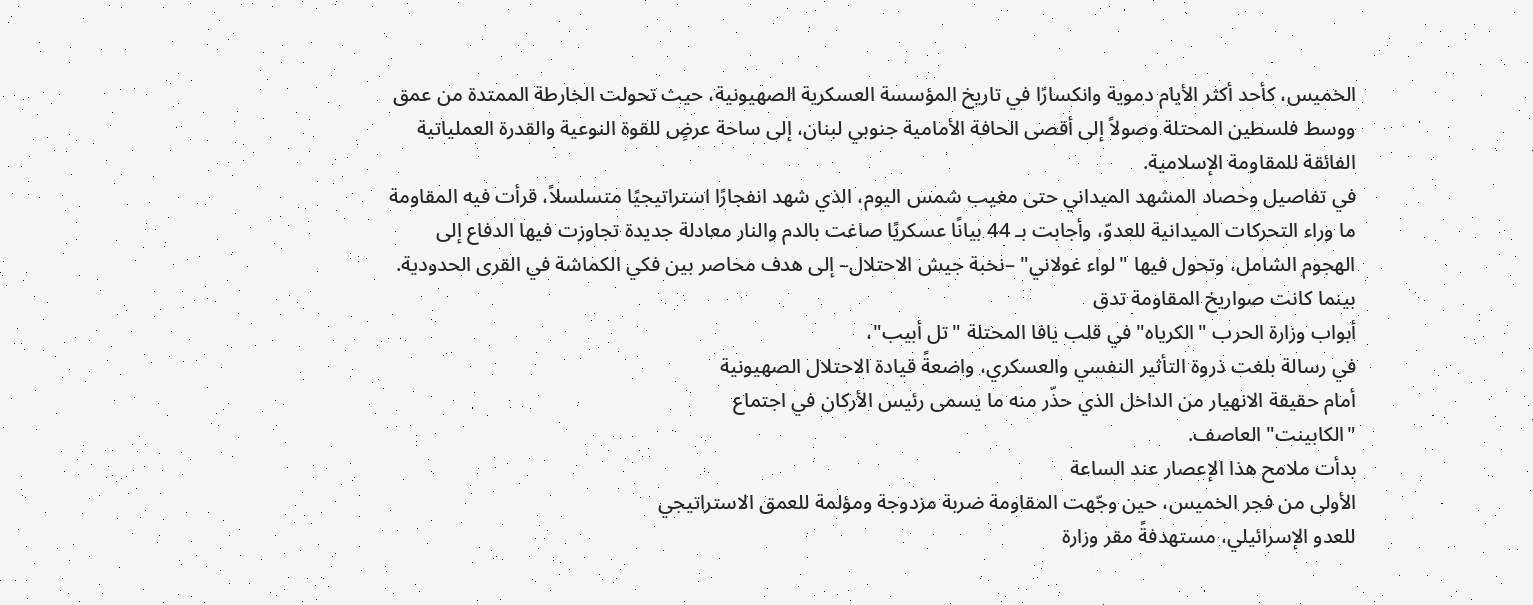الخميس، كأحد أكثر الأيام دموية وانكسارًا في تاريخ المؤسسة العسكرية الصهيونية، حيث تحولت الخارطة الممتدة من عمق ووسط فلسطين المحتلة وصولاً إلى أقصى الحافة الأمامية جنوبي لبنان، إلى ساحة عرضٍ للقوة النوعية والقدرة العملياتية الفائقة للمقاومة الإسلامية.
في تفاصيل وحصاد المشهد الميداني حتى مغيب شمس اليوم، الذي شهد انفجارًا استراتيجيًا متسلسلاً، قرأت فيه المقاومة ما وراء التحركات الميدانية للعدوّ، وأجابت بـ 44 بيانًا عسكريًا صاغت بالدم والنار معادلة جديدة تجاوزت فيها الدفاع إلى الهجوم الشامل، وتحول فيها "لواء غولاني" –نخبة جيش الاحتلال– إلى هدف محاصر بين فكي الكماشة في القرى الحدودية.
بينما كانت صواريخ المقاومة تدق
أبواب وزارة الحرب "الكرياه" في قلب يافا المحتلة "تل أبيب"،
في رسالة بلغت ذروة التأثير النفسي والعسكري، واضعةً قيادة الاحتلال الصهيونية
أمام حقيقة الانهيار من الداخل الذي حذّر منه ما يسمى رئيس الأركان في اجتماع
"الكابينت" العاصف.
بدأت ملامح هذا الإعصار عند الساعة
الأولى من فجر الخميس، حين وجّهت المقاومة ضربة مزدوجة ومؤلمة للعمق الاستراتيجي
للعدو الإسرائيلي، مستهدفةً مقر وزارة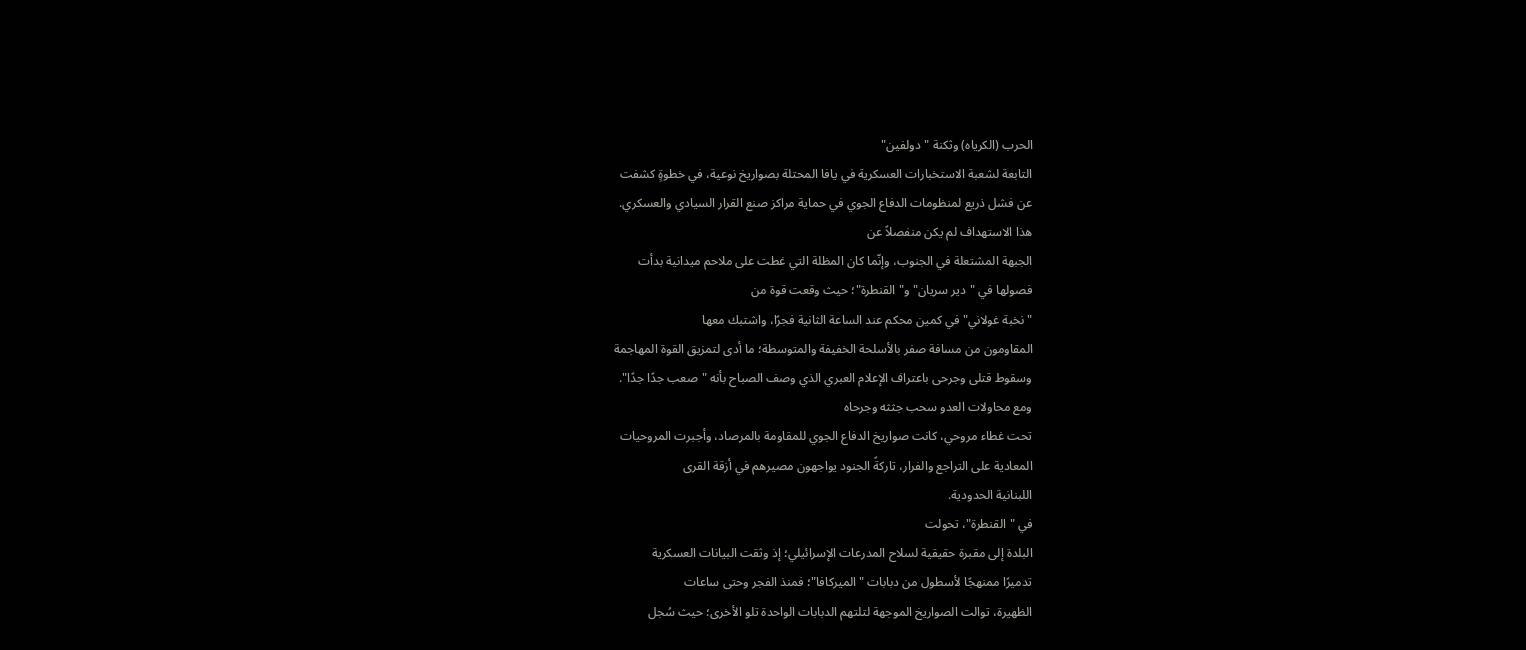الحرب (الكرياه) وثكنة "دولفين"
التابعة لشعبة الاستخبارات العسكرية في يافا المحتلة بصواريخ نوعية، في خطوةٍ كشفت
عن فشل ذريع لمنظومات الدفاع الجوي في حماية مراكز صنع القرار السيادي والعسكري.
هذا الاستهداف لم يكن منفصلاً عن
الجبهة المشتعلة في الجنوب، وإنّما كان المظلة التي غطت على ملاحم ميدانية بدأت
فصولها في "دير سريان" و"القنطرة"؛ حيث وقعت قوة من
"نخبة غولاني" في كمين محكم عند الساعة الثانية فجرًا، واشتبك معها
المقاومون من مسافة صفر بالأسلحة الخفيفة والمتوسطة؛ ما أدى لتمزيق القوة المهاجمة
وسقوط قتلى وجرحى باعتراف الإعلام العبري الذي وصف الصباح بأنه "صعب جدًا جدًا".
ومع محاولات العدو سحب جثثه وجرحاه
تحت غطاء مروحي، كانت صواريخ الدفاع الجوي للمقاومة بالمرصاد، وأجبرت المروحيات
المعادية على التراجع والفرار، تاركةً الجنود يواجهون مصيرهم في أزقة القرى
اللبنانية الحدودية.
في "القنطرة"، تحولت
البلدة إلى مقبرة حقيقية لسلاح المدرعات الإسرائيلي؛ إذ وثقت البيانات العسكرية
تدميرًا ممنهجًا لأسطول من دبابات "الميركافا"؛ فمنذ الفجر وحتى ساعات
الظهيرة، توالت الصواريخ الموجهة لتلتهم الدبابات الواحدة تلو الأخرى؛ حيث سُجل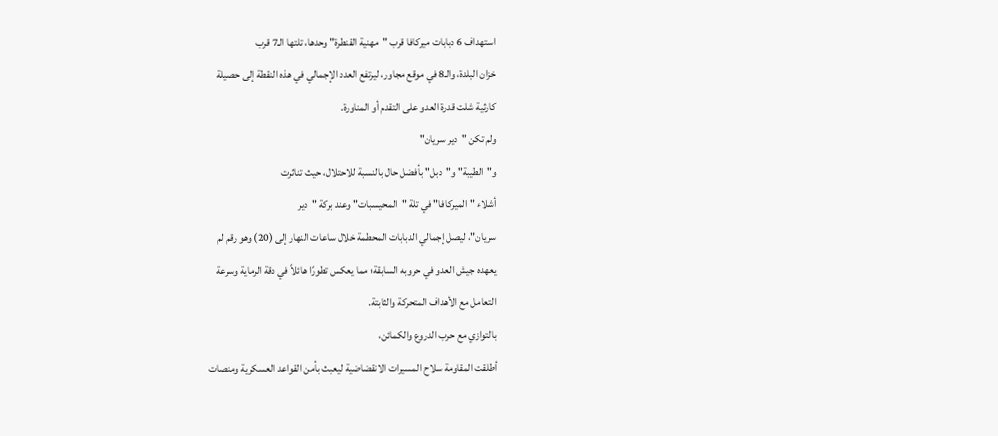استهداف 6 دبابات ميركافا قرب "مهنية القنطرة" وحدها، تلتها الـ7 قرب
خزان البلدة، والـ8 في موقع مجاور، ليرتفع العدد الإجمالي في هذه النقطة إلى حصيلة
كارثية شلت قدرة العدو على التقدم أو المناورة.
ولم تكن "دير سريان"
و"الطيبة" و"دبل" بأفضل حال بالنسبة للاحتلال، حيث تناثرت
أشلاء "الميركافا" في تلة "المحيسبات" وعند بركة "دير
سريان"، ليصل إجمالي الدبابات المحطمة خلال ساعات النهار إلى (20) وهو رقم لم
يعهده جيش العدو في حروبه السابقة؛ مما يعكس تطورًا هائلاً في دقة الرماية وسرعة
التعامل مع الأهداف المتحركة والثابتة.
بالتوازي مع حرب الدروع والكمائن،
أطلقت المقاومة سلاح المسيرات الانقضاضية ليعبث بأمن القواعد العسكرية ومنصات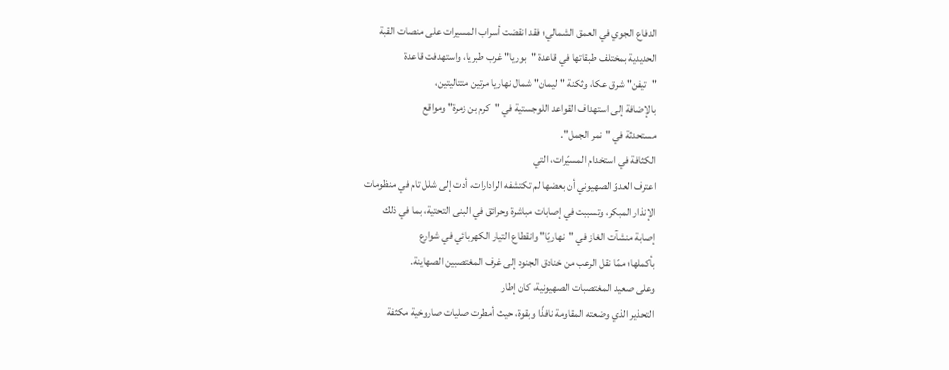الدفاع الجوي في العمق الشمالي؛ فقد انقضت أسراب المسيرات على منصات القبة
الحديدية بمختلف طبقاتها في قاعدة "بوريا" غرب طبريا، واستهدفت قاعدة
"تيفن" شرق عكا، وثكنة "ليمان" شمال نهاريا مرتين متتاليتين،
بالإضافة إلى استهداف القواعد اللوجستية في "كرم بن زمرة" ومواقع
مستحدثة في "نمر الجمل".
الكثافة في استخدام المسيّرات، التي
اعترف العدوّ الصهيوني أن بعضها لم تكتشفه الرادارات، أدت إلى شلل تام في منظومات
الإنذار المبكر، وتسببت في إصابات مباشرة وحرائق في البنى التحتية، بما في ذلك
إصابة منشآت الغاز في "نهاريّا" وانقطاع التيار الكهربائي في شوارع
بأكملها؛ ممّا نقل الرعب من خنادق الجنود إلى غرف المغتصبين الصهاينة.
وعلى صعيد المغتصبات الصهيونية، كان إطار
التحذير الذي وضعته المقاومة نافذًا وبقوة، حيث أمطرت صليات صاروخية مكثفة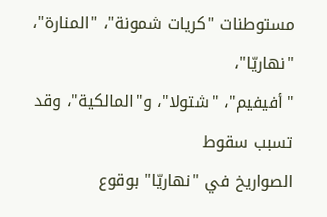مستوطنات "كريات شمونة"، "المنارة"، "نهاريّا"،
"أفيفيم"، "شتولا"، و"المالكية"، وقد تسبب سقوط
الصواريخ في "نهاريّا" بوقوع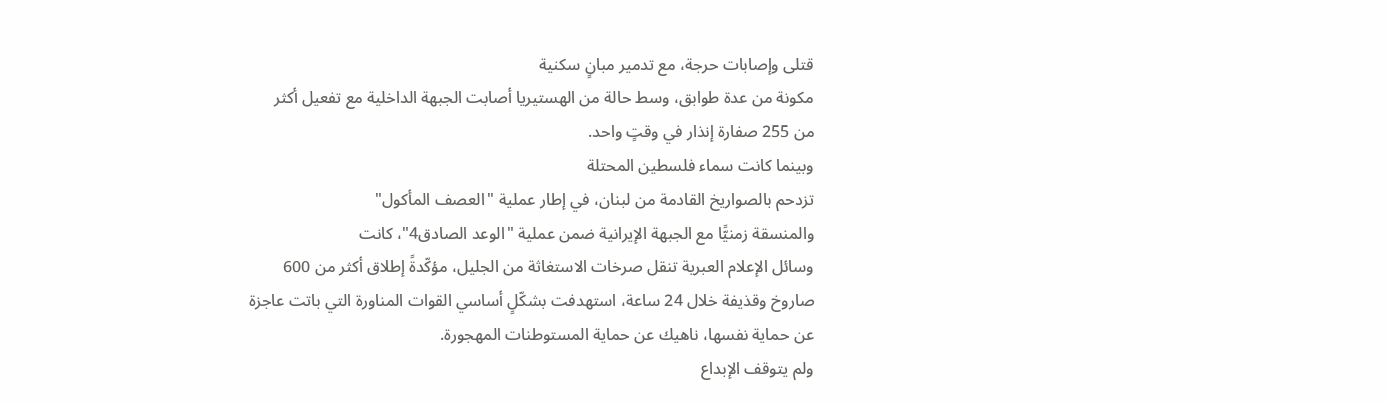قتلى وإصابات حرجة، مع تدمير مبانٍ سكنية
مكونة من عدة طوابق، وسط حالة من الهستيريا أصابت الجبهة الداخلية مع تفعيل أكثر
من 255 صفارة إنذار في وقتٍ واحد.
وبينما كانت سماء فلسطين المحتلة
تزدحم بالصواريخ القادمة من لبنان، في إطار عملية "العصف المأكول"
والمنسقة زمنيًّا مع الجبهة الإيرانية ضمن عملية "الوعد الصادق4"، كانت
وسائل الإعلام العبرية تنقل صرخات الاستغاثة من الجليل، مؤكّدةً إطلاق أكثر من 600
صاروخ وقذيفة خلال 24 ساعة، استهدفت بشكّلٍ أساسي القوات المناورة التي باتت عاجزة
عن حماية نفسها، ناهيك عن حماية المستوطنات المهجورة.
ولم يتوقف الإبداع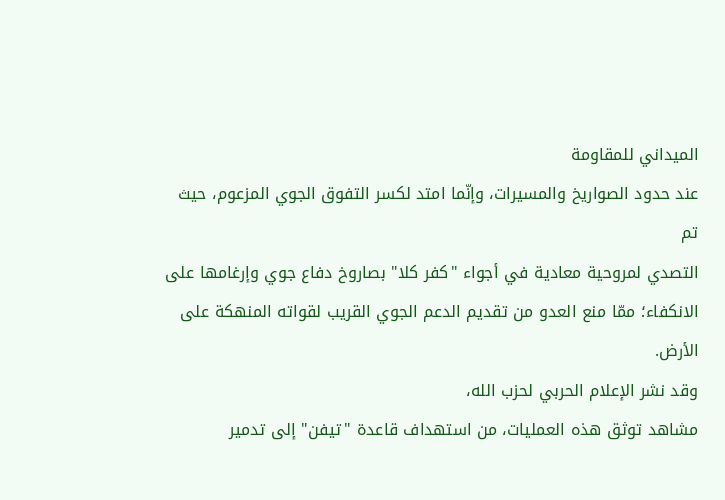الميداني للمقاومة
عند حدود الصواريخ والمسيرات، وإنّما امتد لكسر التفوق الجوي المزعوم، حيث تم
التصدي لمروحية معادية في أجواء "كفر كلا" بصاروخ دفاع جوي وإرغامها على
الانكفاء؛ ممّا منع العدو من تقديم الدعم الجوي القريب لقواته المنهكة على الأرض.
وقد نشر الإعلام الحربي لحزب الله،
مشاهد توثق هذه العمليات، من استهداف قاعدة "تيفن" إلى تدمير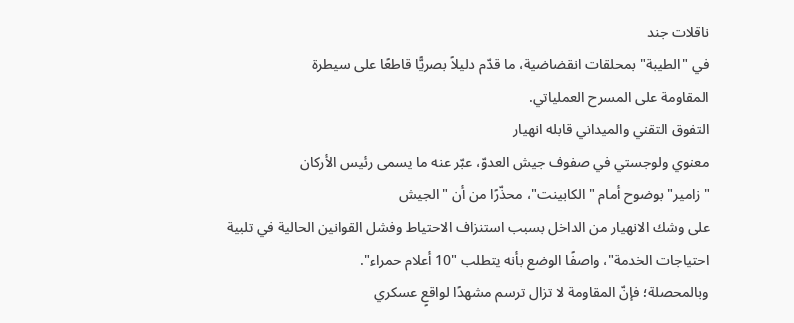ناقلات جند
في "الطيبة" بمحلقات انقضاضية، ما قدّم دليلاً بصريًّا قاطعًا على سيطرة
المقاومة على المسرح العملياتي.
التفوق التقني والميداني قابله انهيار
معنوي ولوجستي في صفوف جيش العدوّ، عبّر عنه ما يسمى رئيس الأركان
"زامير" بوضوح أمام "الكابينت"، محذّرًا من أن "الجيش
على وشك الانهيار من الداخل بسبب استنزاف الاحتياط وفشل القوانين الحالية في تلبية
احتياجات الخدمة"، واصفًا الوضع بأنه يتطلب "10 أعلام حمراء".
وبالمحصلة؛ فإنّ المقاومة لا تزال ترسم مشهدًا لواقعٍ عسكري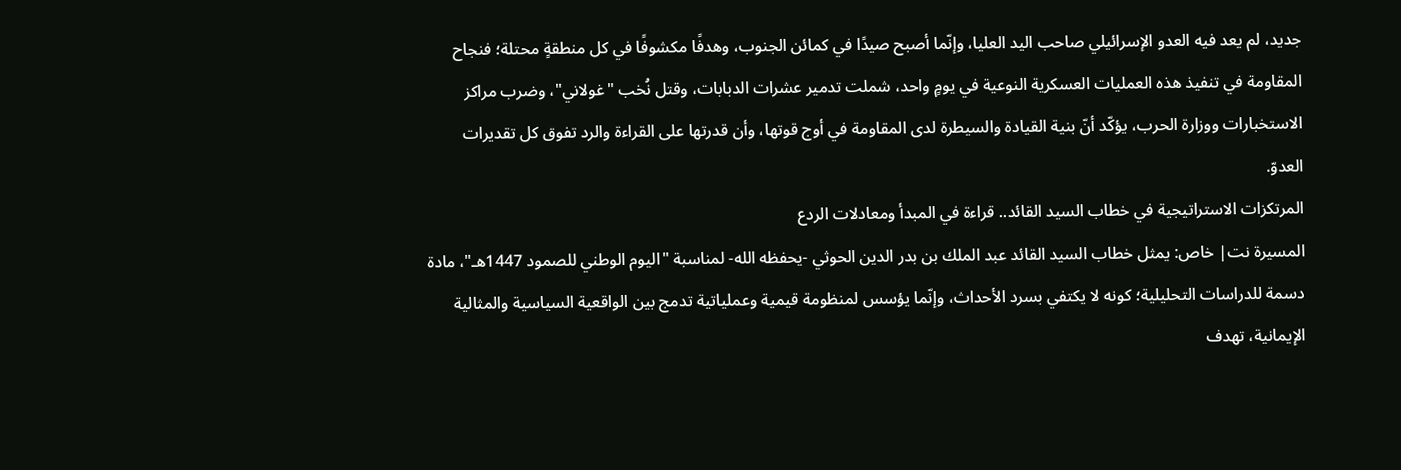جديد، لم يعد فيه العدو الإسرائيلي صاحب اليد العليا، وإنّما أصبح صيدًا في كمائن الجنوب، وهدفًا مكشوفًا في كل منطقةٍ محتلة؛ فنجاح المقاومة في تنفيذ هذه العمليات العسكرية النوعية في يومٍ واحد، شملت تدمير عشرات الدبابات، وقتل نُخب "غولاني"، وضرب مراكز الاستخبارات ووزارة الحرب، يؤكّد أنّ بنية القيادة والسيطرة لدى المقاومة في أوج قوتها، وأن قدرتها على القراءة والرد تفوق كل تقديرات العدوّ.
المرتكزات الاستراتيجية في خطاب السيد القائد.. قراءة في المبدأ ومعادلات الردع
المسيرة نت| خاص: يمثل خطاب السيد القائد عبد الملك بن بدر الدين الحوثي -يحفظه الله- لمناسبة "اليوم الوطني للصمود 1447هـ"، مادة دسمة للدراسات التحليلية؛ كونه لا يكتفي بسرد الأحداث، وإنّما يؤسس لمنظومة قيمية وعملياتية تدمج بين الواقعية السياسية والمثالية الإيمانية، تهدف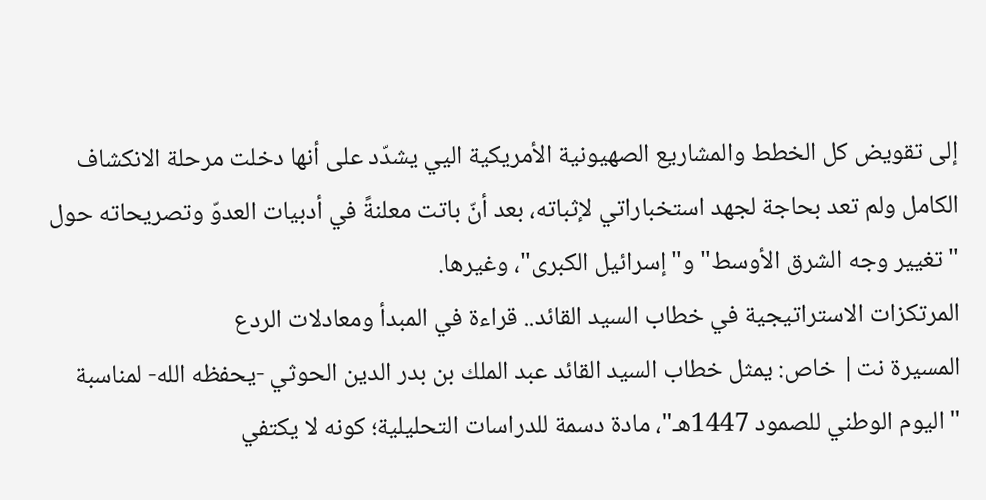إلى تقويض كل الخطط والمشاريع الصهيونية الأمريكية اليي يشدّد على أنها دخلت مرحلة الانكشاف الكامل ولم تعد بحاجة لجهد استخباراتي لإثباته، بعد أنّ باتت معلنةً في أدبيات العدوّ وتصريحاته حول "تغيير وجه الشرق الأوسط" و"إسرائيل الكبرى"، وغيرها.
المرتكزات الاستراتيجية في خطاب السيد القائد.. قراءة في المبدأ ومعادلات الردع
المسيرة نت| خاص: يمثل خطاب السيد القائد عبد الملك بن بدر الدين الحوثي -يحفظه الله- لمناسبة "اليوم الوطني للصمود 1447هـ"، مادة دسمة للدراسات التحليلية؛ كونه لا يكتفي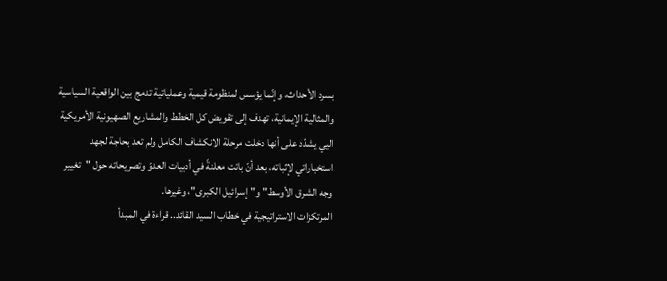بسرد الأحداث، وإنّما يؤسس لمنظومة قيمية وعملياتية تدمج بين الواقعية السياسية والمثالية الإيمانية، تهدف إلى تقويض كل الخطط والمشاريع الصهيونية الأمريكية اليي يشدّد على أنها دخلت مرحلة الانكشاف الكامل ولم تعد بحاجة لجهد استخباراتي لإثباته، بعد أنّ باتت معلنةً في أدبيات العدوّ وتصريحاته حول "تغيير وجه الشرق الأوسط" و"إسرائيل الكبرى"، وغيرها.
المرتكزات الاستراتيجية في خطاب السيد القائد.. قراءة في المبدأ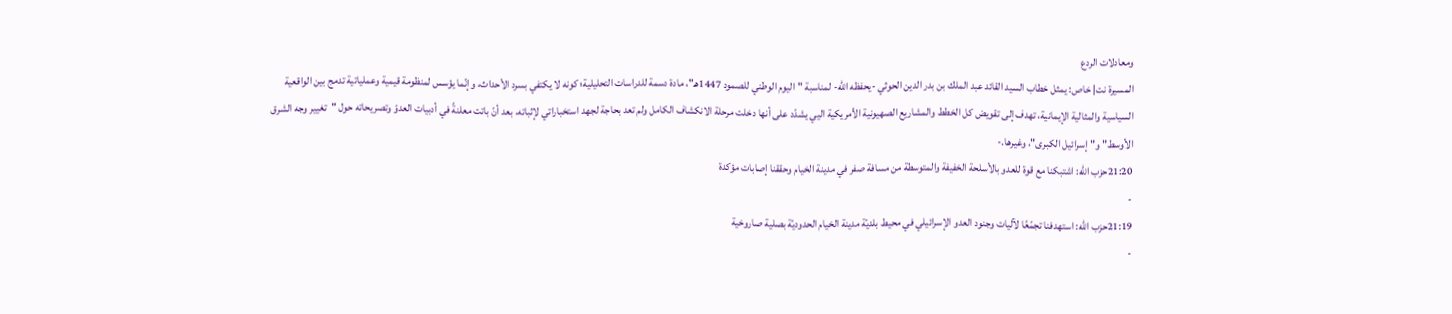ومعادلات الردع
المسيرة نت| خاص: يمثل خطاب السيد القائد عبد الملك بن بدر الدين الحوثي -يحفظه الله- لمناسبة "اليوم الوطني للصمود 1447هـ"، مادة دسمة للدراسات التحليلية؛ كونه لا يكتفي بسرد الأحداث، وإنّما يؤسس لمنظومة قيمية وعملياتية تدمج بين الواقعية السياسية والمثالية الإيمانية، تهدف إلى تقويض كل الخطط والمشاريع الصهيونية الأمريكية اليي يشدّد على أنها دخلت مرحلة الانكشاف الكامل ولم تعد بحاجة لجهد استخباراتي لإثباته، بعد أنّ باتت معلنةً في أدبيات العدوّ وتصريحاته حول "تغيير وجه الشرق الأوسط" و"إسرائيل الكبرى"، وغيرها.-
21:20حزب الله: اشتبكنا مع قوة للعدو بالأسلحة الخفيفة والمتوسطة من مسافة صفر في مدينة الخيام وحققنا إصابات مؤكدة
-
21:19حزب الله: استهدفنا تجمّعًا لآليات وجنود العدو الإسرائيلي في محيط بلديّة مدينة الخيام الحدوديّة بصلية صاروخية
-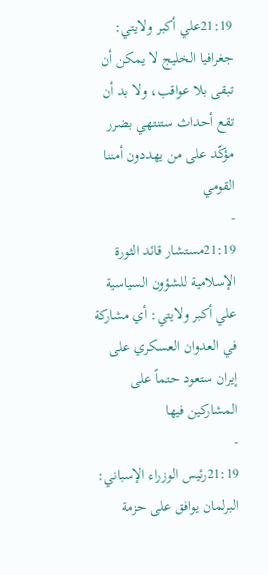21:19علي أكبر ولايتي: جغرافيا الخليج لا يمكن أن تبقى بلا عواقب، ولا بد أن تقع أحداث ستنتهي بضرر مؤكّد على من يهددون أمننا القومي
-
21:19مستشار قائد الثورة الإسلامية للشؤون السياسية علي أكبر ولايتي: أي مشاركة في العدوان العسكري على إيران ستعود حتماً على المشاركين فيها
-
21:19رئيس الوزراء الإسباني: البرلمان يوافق على حزمة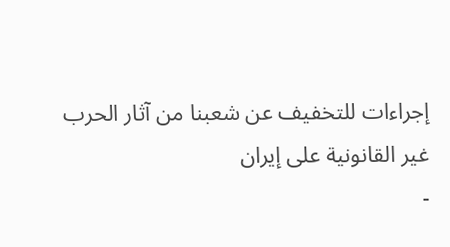إجراءات للتخفيف عن شعبنا من آثار الحرب غير القانونية على إيران
-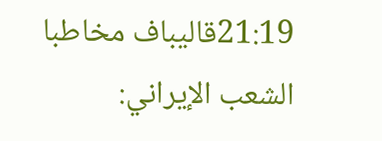21:19قاليباف مخاطبا الشعب الإيراني: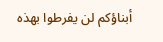أبناؤكم لن يفرطوا بهذه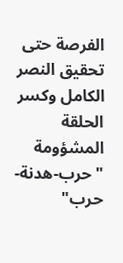الفرصة حتى تحقيق النصر الكامل وكسر الحلقة المشؤومة "حرب-هدنة-حرب"